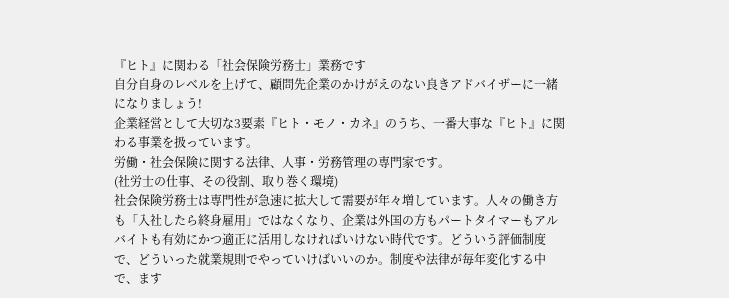『ヒト』に関わる「社会保険労務士」業務です
自分自身のレベルを上げて、顧問先企業のかけがえのない良きアドバイザーに一緒になりましょう!
企業経営として大切な3要素『ヒト・モノ・カネ』のうち、一番大事な『ヒト』に関わる事業を扱っています。
労働・社会保険に関する法律、人事・労務管理の専門家です。
(社労士の仕事、その役割、取り巻く環境)
社会保険労務士は専門性が急速に拡大して需要が年々増しています。人々の働き方も「入社したら終身雇用」ではなくなり、企業は外国の方もパートタイマーもアルバイトも有効にかつ適正に活用しなければいけない時代です。どういう評価制度で、どういった就業規則でやっていけばいいのか。制度や法律が毎年変化する中で、ます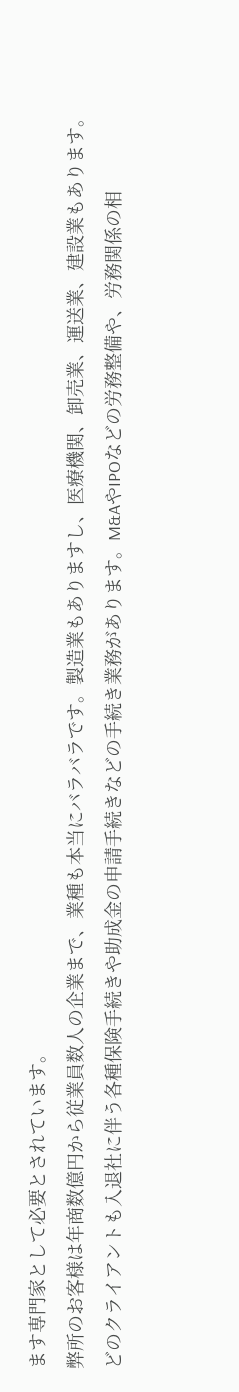ます専門家として必要とされています。
弊所のお客様は年商数億円から従業員数人の企業まで、業種も本当にバラバラです。製造業もありますし、医療機関、卸売業、運送業、建設業もあります。
どのクライアントも入退社に伴う各種保険手続きや助成金の申請手続きなどの手続き業務があります。M&AやIPOなどの労務整備や、労務関係の相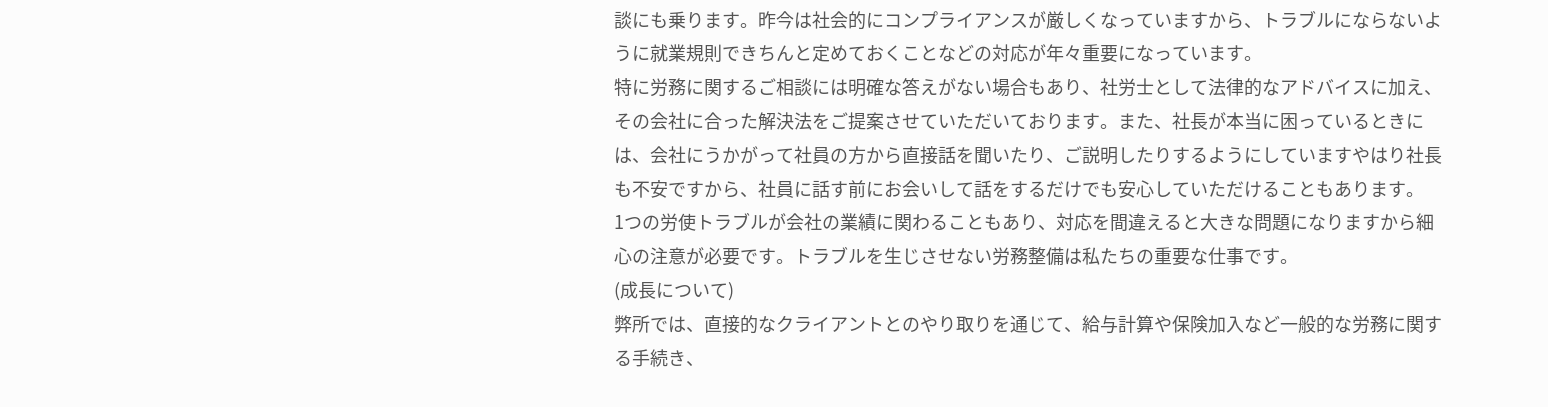談にも乗ります。昨今は社会的にコンプライアンスが厳しくなっていますから、トラブルにならないように就業規則できちんと定めておくことなどの対応が年々重要になっています。
特に労務に関するご相談には明確な答えがない場合もあり、社労士として法律的なアドバイスに加え、その会社に合った解決法をご提案させていただいております。また、社長が本当に困っているときには、会社にうかがって社員の方から直接話を聞いたり、ご説明したりするようにしていますやはり社長も不安ですから、社員に話す前にお会いして話をするだけでも安心していただけることもあります。
1つの労使トラブルが会社の業績に関わることもあり、対応を間違えると大きな問題になりますから細心の注意が必要です。トラブルを生じさせない労務整備は私たちの重要な仕事です。
(成長について)
弊所では、直接的なクライアントとのやり取りを通じて、給与計算や保険加入など一般的な労務に関する手続き、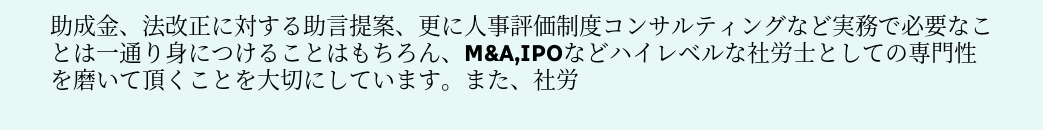助成金、法改正に対する助言提案、更に人事評価制度コンサルティングなど実務で必要なことは一通り身につけることはもちろん、M&A,IPOなどハイレベルな社労士としての専門性を磨いて頂くことを大切にしています。また、社労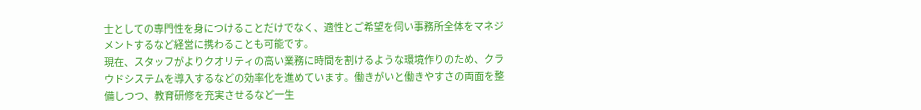士としての専門性を身につけることだけでなく、適性とご希望を伺い事務所全体をマネジメントするなど経営に携わることも可能です。
現在、スタッフがよりクオリティの高い業務に時間を割けるような環境作りのため、クラウドシステムを導入するなどの効率化を進めています。働きがいと働きやすさの両面を整備しつつ、教育研修を充実させるなど一生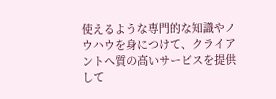使えるような専門的な知識やノウハウを身につけて、クライアントへ質の高いサービスを提供して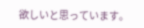欲しいと思っています。